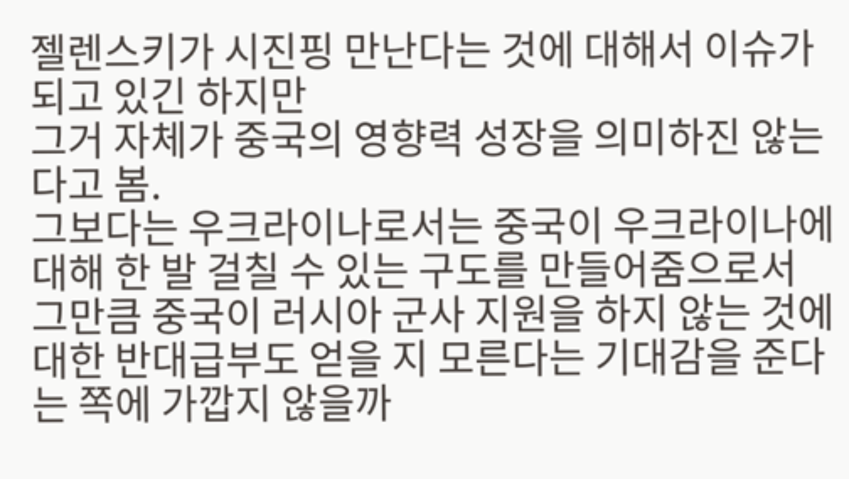젤렌스키가 시진핑 만난다는 것에 대해서 이슈가 되고 있긴 하지만
그거 자체가 중국의 영향력 성장을 의미하진 않는다고 봄.
그보다는 우크라이나로서는 중국이 우크라이나에 대해 한 발 걸칠 수 있는 구도를 만들어줌으로서
그만큼 중국이 러시아 군사 지원을 하지 않는 것에 대한 반대급부도 얻을 지 모른다는 기대감을 준다는 쪽에 가깝지 않을까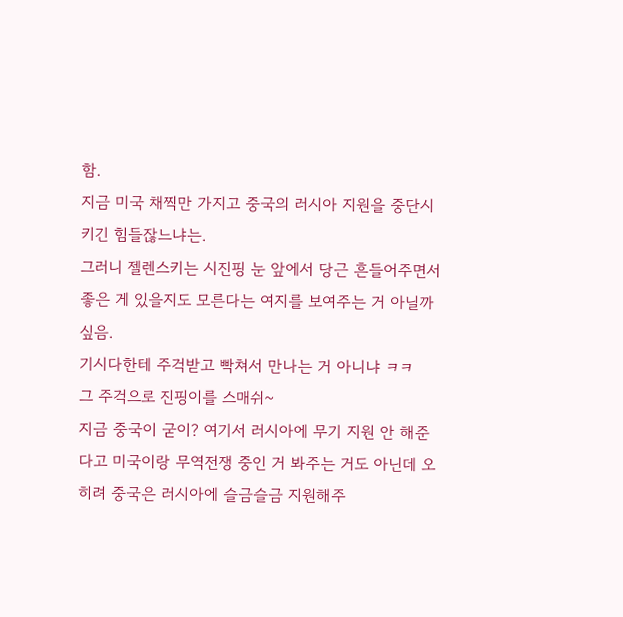함.
지금 미국 채찍만 가지고 중국의 러시아 지원을 중단시키긴 힘들잖느냐는.
그러니 젤렌스키는 시진핑 눈 앞에서 당근 흔들어주면서 좋은 게 있을지도 모른다는 여지를 보여주는 거 아닐까 싶음.
기시다한테 주걱받고 빡쳐서 만나는 거 아니냐 ㅋㅋ
그 주걱으로 진핑이를 스매쉬~
지금 중국이 굳이? 여기서 러시아에 무기 지원 안 해준다고 미국이랑 무역전쟁 중인 거 봐주는 거도 아닌데 오히려 중국은 러시아에 슬금슬금 지원해주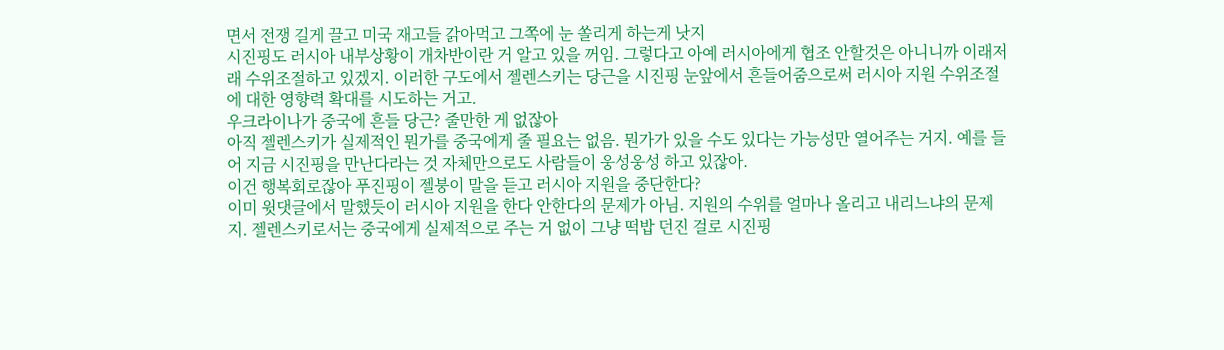면서 전쟁 길게 끌고 미국 재고들 갉아먹고 그쪽에 눈 쏠리게 하는게 낫지
시진핑도 러시아 내부상황이 개차반이란 거 알고 있을 꺼임. 그렇다고 아예 러시아에게 협조 안할것은 아니니까 이래저래 수위조절하고 있겠지. 이러한 구도에서 젤렌스키는 당근을 시진핑 눈앞에서 흔들어줌으로써 러시아 지원 수위조절에 대한 영향력 확대를 시도하는 거고.
우크라이나가 중국에 흔들 당근? 줄만한 게 없잖아
아직 젤렌스키가 실제적인 뭔가를 중국에게 줄 필요는 없음. 뭔가가 있을 수도 있다는 가능성만 열어주는 거지. 예를 들어 지금 시진핑을 만난다라는 것 자체만으로도 사람들이 웅성웅성 하고 있잖아.
이건 행복회로잖아 푸진핑이 젤붕이 말을 듣고 러시아 지원을 중단한다?
이미 윗댓글에서 말했듯이 러시아 지원을 한다 안한다의 문제가 아님. 지원의 수위를 얼마나 올리고 내리느냐의 문제지. 젤렌스키로서는 중국에게 실제적으로 주는 거 없이 그냥 떡밥 던진 걸로 시진핑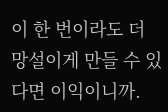이 한 번이라도 더 망설이게 만들 수 있다면 이익이니까.